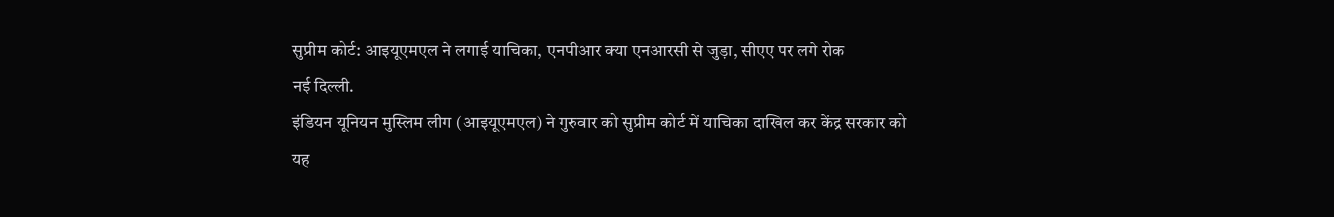सुप्रीम कोर्ट: आइयूएमएल ने लगाई याचिका, एनपीआर क्या एनआरसी से जुड़ा, सीएए पर लगे रोक
नई दिल्ली.
इंडियन यूनियन मुस्लिम लीग (आइयूएमएल) ने गुरुवार को सुप्रीम कोर्ट में याचिका दाखिल कर केंद्र सरकार को यह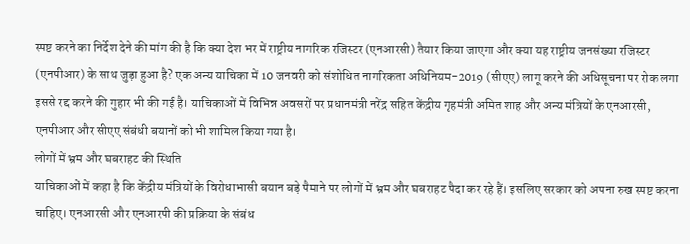स्पष्ट करने का निर्देश देने की मांग की है कि क्या देश भर में राष्ट्रीय नागरिक रजिस्टर (एनआरसी) तैयार किया जाएगा और क्या यह राष्ट्रीय जनसंख्या रजिस्टर (एनपीआर) के साथ जुड़ा हुआ है? एक अन्य याचिका में 10 जनवरी को संशोधित नागरिकता अधिनियम-2019 (सीएए) लागू करने की अधिसूचना पर रोक लगा इससे रद्द करने की गुहार भी की गई है। याचिकाओं में विभिन्न अवसरों पर प्रधानमंत्री नरेंद्र सहित केंद्रीय गृहमंत्री अमित शाह और अन्य मंत्रियों के एनआरसी, एनपीआर और सीएए संबंधी बयानों को भी शामिल किया गया है।
लोगों में भ्रम और घबराहट की स्थिति
याचिकाओं में कहा है कि केंद्रीय मंत्रियों के विरोधाभासी बयान बड़े पैमाने पर लोगों में भ्रम और घबराहट पैदा कर रहे हैं। इसलिए सरकार को अपना रुख स्पष्ट करना चाहिए। एनआरसी और एनआरपी की प्रक्रिया के संबंध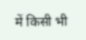में किसी भी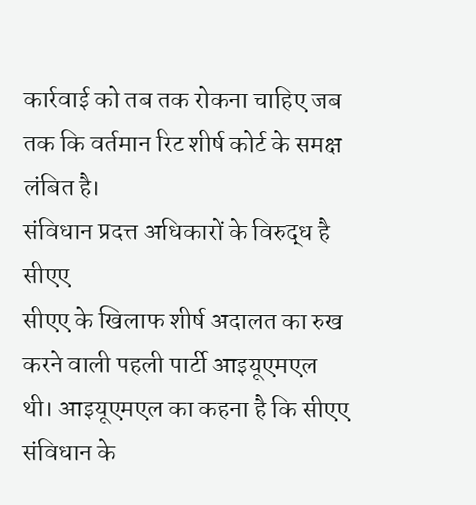कार्रवाई को तब तक रोकना चाहिए जब तक कि वर्तमान रिट शीर्ष कोर्ट के समक्ष लंबित है।
संविधान प्रदत्त अधिकारों के विरुद्ध है सीएए
सीएए के खिलाफ शीर्ष अदालत का रुख करने वाली पहली पार्टी आइयूएमएल थी। आइयूएमएल का कहना है कि सीएए संविधान के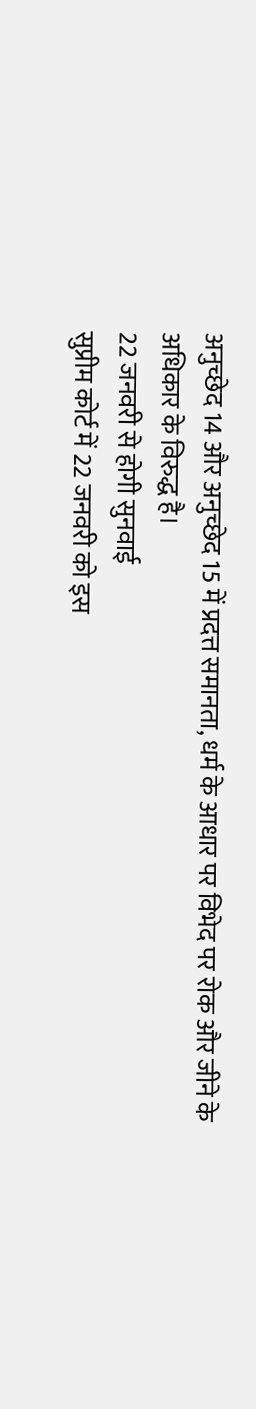अनुच्छेद 14 और अनुच्छेद 15 में प्रदत्त समानता, धर्म के आधार पर विभेद पर रोक और जीने के अधिकार के विरुद्ध है।
22 जनवरी से होगी सुनवाई
सुप्रीम कोर्ट में 22 जनवरी को इस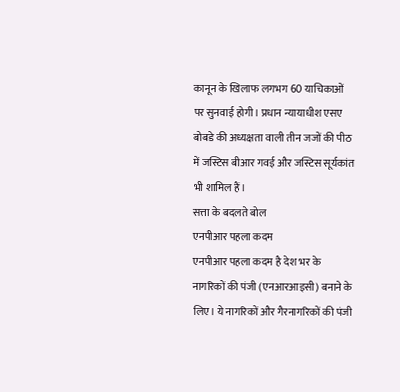कानून के खिलाफ लगभग 60 याचिकाओं पर सुनवाई होगी। प्रधान न्यायाधीश एसए बोबडे की अध्यक्षता वाली तीन जजों की पीठ में जस्टिस बीआर गवई और जस्टिस सूर्यकांत भी शामिल हैं।
सत्ता के बदलते बोल
एनपीआर पहला कदम
एनपीआर पहला कदम है देश भर के नागरिकों की पंजी (एनआरआइसी) बनाने के लिए। ये नागरिकों और गैरनागरिकों की पंजी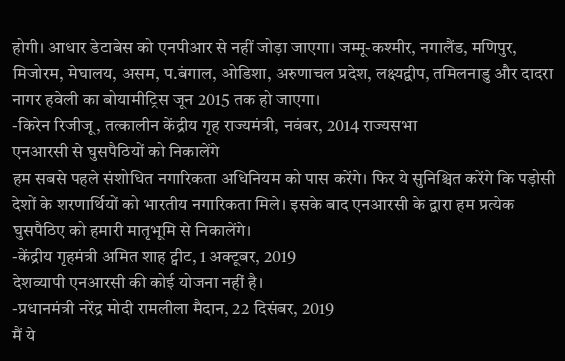होगी। आधार डेटाबेस को एनपीआर से नहीं जोड़ा जाएगा। जम्मू-कश्मीर, नगालैंड, मणिपुर, मिजोरम, मेघालय, असम, प.बंगाल, ओडिशा, अरुणाचल प्रदेश, लक्ष्यद्वीप, तमिलनाडु और दादरा नागर हवेली का बोयामीट्रिस जून 2015 तक हो जाएगा।
-किरेन रिजीजू, तत्कालीन केंद्रीय गृह राज्यमंत्री, नवंबर, 2014 राज्यसभा
एनआरसी से घुसपैठियों को निकालेंगे
हम सबसे पहले संशोधित नगारिकता अधिनियम को पास करेंगे। फिर ये सुनिश्चित करेंगे कि पड़ोसी देशों के शरणार्थियों को भारतीय नगारिकता मिले। इसके बाद एनआरसी के द्वारा हम प्रत्येक घुसपैठिए को हमारी मातृभूमि से निकालेंगे।
-केंद्रीय गृहमंत्री अमित शाह ट्वीट, 1 अक्टूबर, 2019
देशव्यापी एनआरसी की कोई योजना नहीं है।
-प्रधानमंत्री नरेंद्र मोदी रामलीला मैदान, 22 दिसंबर, 2019
मैं ये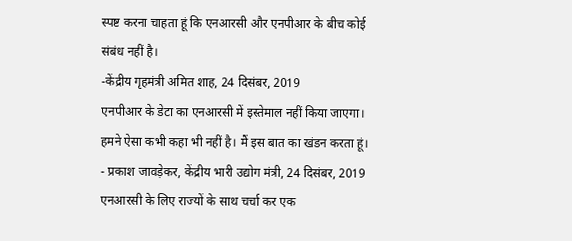स्पष्ट करना चाहता हूं कि एनआरसी और एनपीआर के बीच कोई संबंध नहीं है।
-केंद्रीय गृहमंत्री अमित शाह, 24 दिसंबर, 2019
एनपीआर के डेटा का एनआरसी में इस्तेमाल नहीं किया जाएगा। हमने ऐसा कभी कहा भी नहीं है। मैं इस बात का खंडन करता हूं।
- प्रकाश जावड़ेकर, केंद्रीय भारी उद्योग मंत्री, 24 दिसंबर, 2019
एनआरसी के लिए राज्यों के साथ चर्चा कर एक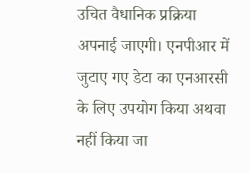उचित वैधानिक प्रक्रिया अपनाई जाएगी। एनपीआर में जुटाए गए डेटा का एनआरसी के लिए उपयोग किया अथवा नहीं किया जा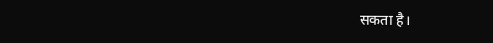सकता है।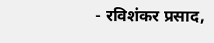- रविशंकर प्रसाद,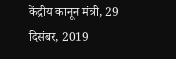केंद्रीय कानून मंत्री, 29 दिसंबर, 2019